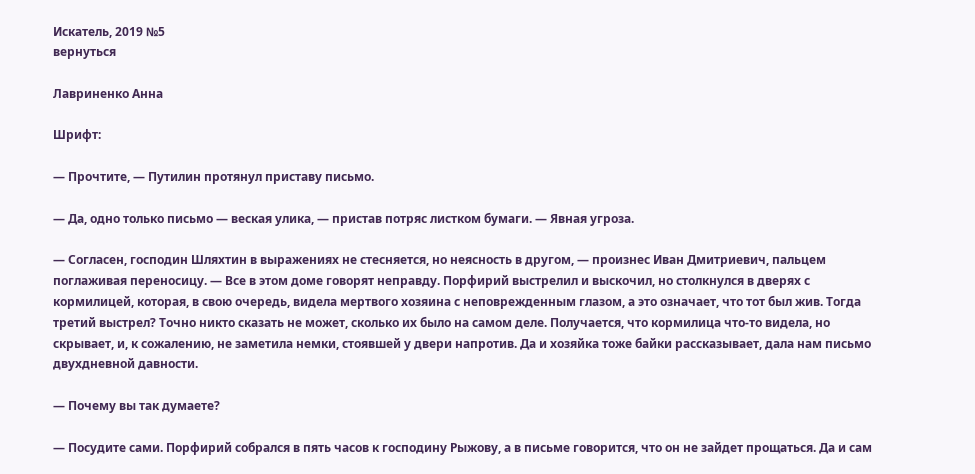Искатель, 2019 №5
вернуться

Лавриненко Анна

Шрифт:

— Прочтите, — Путилин протянул приставу письмо.

— Да, одно только письмо — веская улика, — пристав потряс листком бумаги. — Явная угроза.

— Согласен, господин Шляхтин в выражениях не стесняется, но неясность в другом, — произнес Иван Дмитриевич, пальцем поглаживая переносицу. — Все в этом доме говорят неправду. Порфирий выстрелил и выскочил, но столкнулся в дверях с кормилицей, которая, в свою очередь, видела мертвого хозяина с неповрежденным глазом, а это означает, что тот был жив. Тогда третий выстрел? Точно никто сказать не может, сколько их было на самом деле. Получается, что кормилица что-то видела, но скрывает, и, к сожалению, не заметила немки, стоявшей у двери напротив. Да и хозяйка тоже байки рассказывает, дала нам письмо двухдневной давности.

— Почему вы так думаете?

— Посудите сами. Порфирий собрался в пять часов к господину Рыжову, а в письме говорится, что он не зайдет прощаться. Да и сам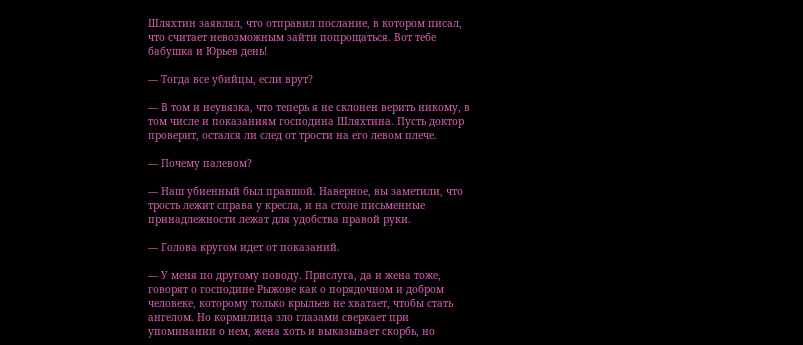Шляхтин заявлял, что отправил послание, в котором писал, что считает невозможным зайти попрощаться. Вот тебе бабушка и Юрьев день!

— Тогда все убийцы, если врут?

— В том и неувязка, что теперь я не склонен верить никому, в том числе и показаниям господина Шляхтина. Пусть доктор проверит, остался ли след от трости на его левом плече.

— Почему палевом?

— Наш убиенный был правшой. Наверное, вы заметили, что трость лежит справа у кресла, и на столе письменные принадлежности лежат для удобства правой руки.

— Голова кругом идет от показаний.

— У меня по другому поводу. Прислуга, да и жена тоже, говорят о господине Рыжове как о порядочном и добром человеке, которому только крыльев не хватает, чтобы стать ангелом. Но кормилица зло глазами сверкает при упоминании о нем, жена хоть и выказывает скорбь, но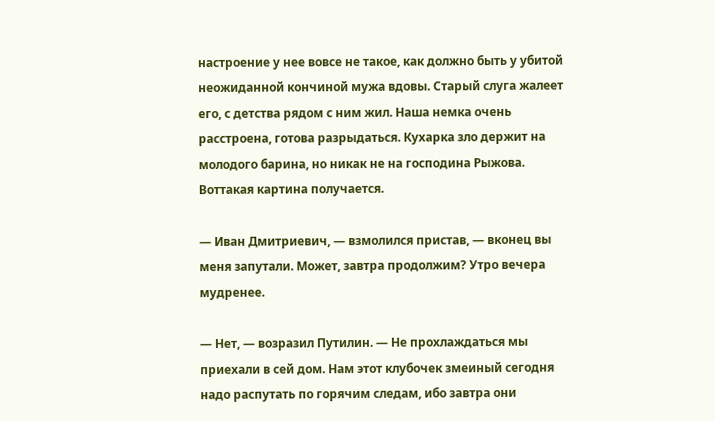настроение у нее вовсе не такое, как должно быть у убитой неожиданной кончиной мужа вдовы. Старый слуга жалеет его, с детства рядом с ним жил. Наша немка очень расстроена, готова разрыдаться. Кухарка зло держит на молодого барина, но никак не на господина Рыжова. Воттакая картина получается.

— Иван Дмитриевич, — взмолился пристав, — вконец вы меня запутали. Может, завтра продолжим? Утро вечера мудренее.

— Нет, — возразил Путилин. — Не прохлаждаться мы приехали в сей дом. Нам этот клубочек змеиный сегодня надо распутать по горячим следам, ибо завтра они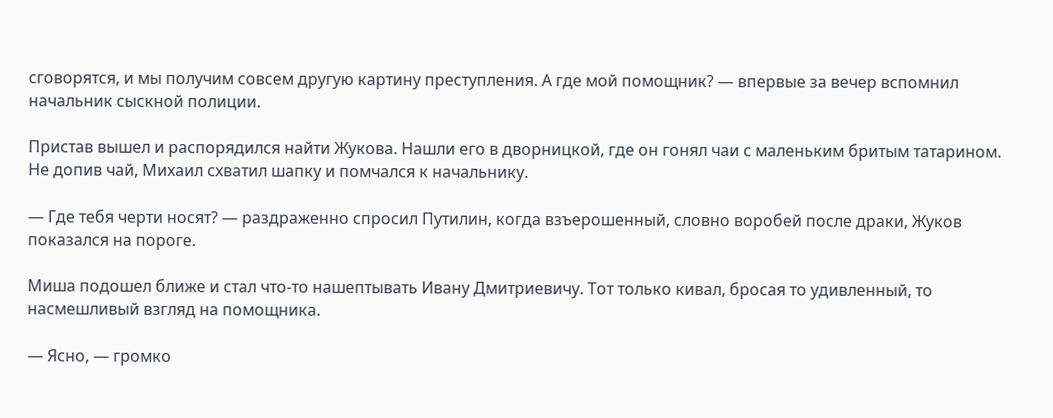сговорятся, и мы получим совсем другую картину преступления. А где мой помощник? — впервые за вечер вспомнил начальник сыскной полиции.

Пристав вышел и распорядился найти Жукова. Нашли его в дворницкой, где он гонял чаи с маленьким бритым татарином. Не допив чай, Михаил схватил шапку и помчался к начальнику.

— Где тебя черти носят? — раздраженно спросил Путилин, когда взъерошенный, словно воробей после драки, Жуков показался на пороге.

Миша подошел ближе и стал что-то нашептывать Ивану Дмитриевичу. Тот только кивал, бросая то удивленный, то насмешливый взгляд на помощника.

— Ясно, — громко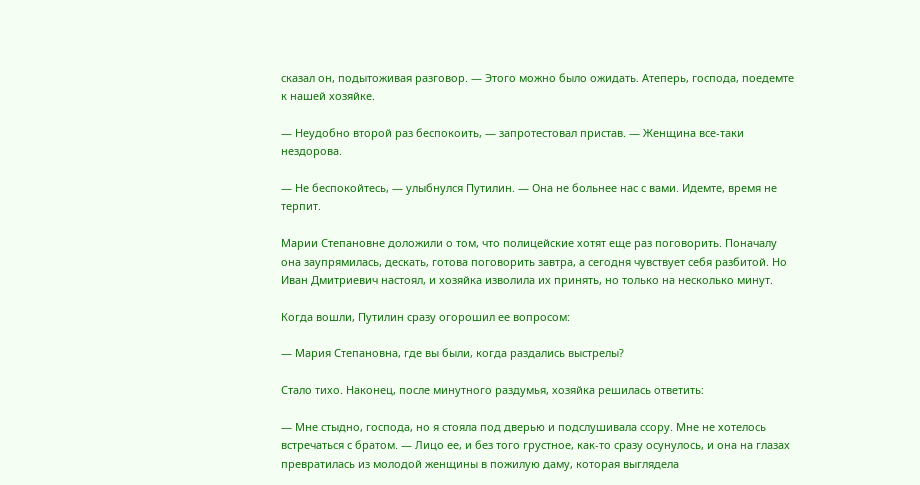сказал он, подытоживая разговор. — Этого можно было ожидать. Атеперь, господа, поедемте к нашей хозяйке.

— Неудобно второй раз беспокоить, — запротестовал пристав. — Женщина все-таки нездорова.

— Не беспокойтесь, — улыбнулся Путилин. — Она не больнее нас с вами. Идемте, время не терпит.

Марии Степановне доложили о том, что полицейские хотят еще раз поговорить. Поначалу она заупрямилась, дескать, готова поговорить завтра, а сегодня чувствует себя разбитой. Но Иван Дмитриевич настоял, и хозяйка изволила их принять, но только на несколько минут.

Когда вошли, Путилин сразу огорошил ее вопросом:

— Мария Степановна, где вы были, когда раздались выстрелы?

Стало тихо. Наконец, после минутного раздумья, хозяйка решилась ответить:

— Мне стыдно, господа, но я стояла под дверью и подслушивала ссору. Мне не хотелось встречаться с братом. — Лицо ее, и без того грустное, как-то сразу осунулось, и она на глазах превратилась из молодой женщины в пожилую даму, которая выглядела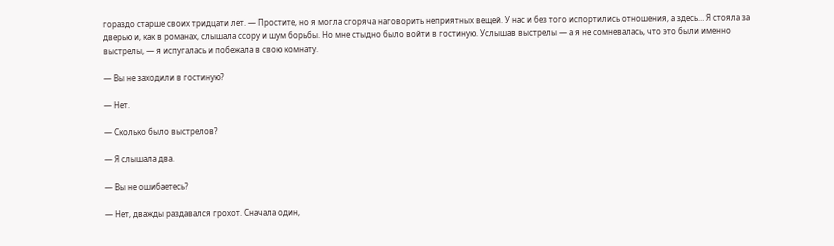гораздо старше своих тридцати лет. — Простите, но я могла сгоряча наговорить неприятных вещей. У нас и без того испортились отношения, а здесь… Я стояла за дверью и, как в романах, слышала ссору и шум борьбы. Но мне стыдно было войти в гостиную. Услышав выстрелы — а я не сомневалась, что это были именно выстрелы, — я испугалась и побежала в свою комнату.

— Вы не заходили в гостиную?

— Нет.

— Сколько было выстрелов?

— Я слышала два.

— Вы не ошибаетесь?

— Нет, дважды раздавался грохот. Сначала один,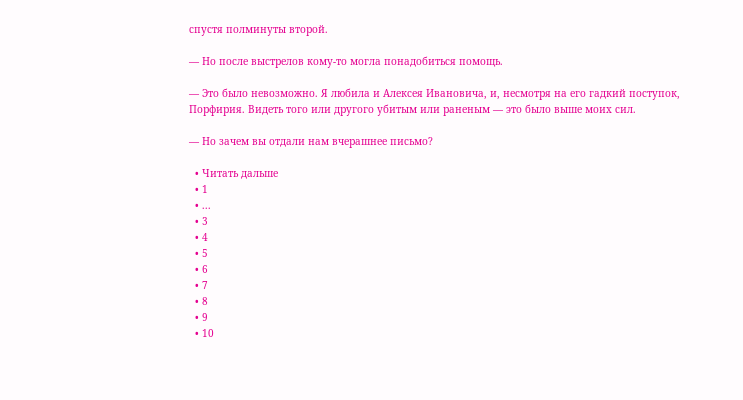спустя полминуты второй.

— Но после выстрелов кому-то могла понадобиться помощь.

— Это было невозможно. Я любила и Алексея Ивановича, и, несмотря на его гадкий поступок, Порфирия. Видеть того или другого убитым или раненым — это было выше моих сил.

— Но зачем вы отдали нам вчерашнее письмо?

  • Читать дальше
  • 1
  • ...
  • 3
  • 4
  • 5
  • 6
  • 7
  • 8
  • 9
  • 10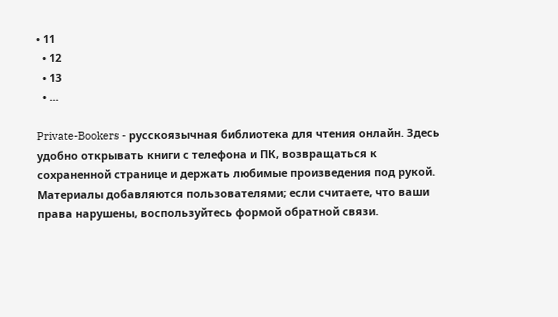• 11
  • 12
  • 13
  • ...

Private-Bookers - русскоязычная библиотека для чтения онлайн. Здесь удобно открывать книги с телефона и ПК, возвращаться к сохраненной странице и держать любимые произведения под рукой. Материалы добавляются пользователями; если считаете, что ваши права нарушены, воспользуйтесь формой обратной связи.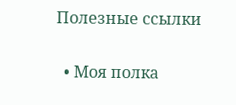Полезные ссылки

  • Моя полка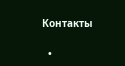Контакты

  •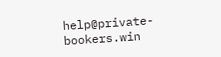help@private-bookers.win